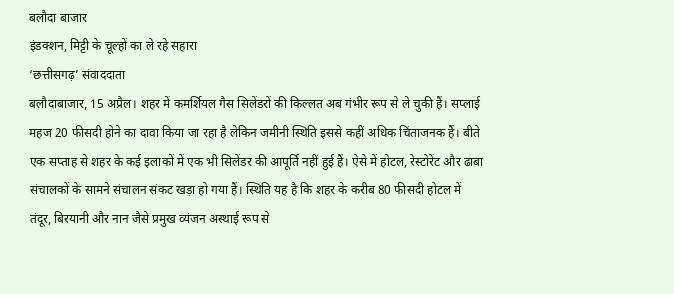बलौदा बाजार
इंडक्शन, मिट्टी के चूल्हों का ले रहे सहारा
‘छत्तीसगढ़’ संवाददाता
बलौदाबाजार, 15 अप्रैल। शहर में कमर्शियल गैस सिलेंडरों की किल्लत अब गंभीर रूप से ले चुकी हैं। सप्लाई महज 20 फीसदी होने का दावा किया जा रहा है लेकिन जमीनी स्थिति इससे कहीं अधिक चिंताजनक हैं। बीते एक सप्ताह से शहर के कई इलाकों में एक भी सिलेंडर की आपूर्ति नहीं हुई हैं। ऐसे में होटल, रेस्टोरेंट और ढाबा संचालकों के सामने संचालन संकट खड़ा हो गया हैं। स्थिति यह है कि शहर के करीब 80 फीसदी होटल में तंदूर, बिरयानी और नान जैसे प्रमुख व्यंजन अस्थाई रूप से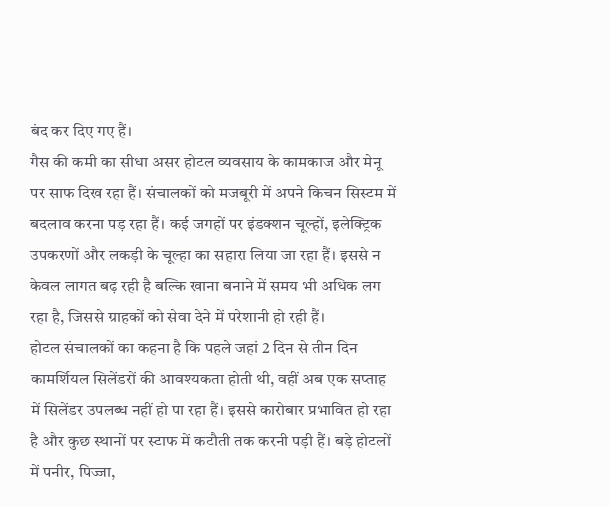बंद कर दिए गए हैं।
गैस की कमी का सीधा असर होटल व्यवसाय के कामकाज और मेनू पर साफ दिख रहा हैं। संचालकों को मजबूरी में अपने किचन सिस्टम में बदलाव करना पड़ रहा हैं। कई जगहों पर इंडक्शन चूल्हों, इलेक्ट्रिक उपकरणों और लकड़ी के चूल्हा का सहारा लिया जा रहा हैं। इससे न केवल लागत बढ़ रही है बल्कि खाना बनाने में समय भी अधिक लग रहा है, जिससे ग्राहकों को सेवा देने में परेशानी हो रही हैं।
होटल संचालकों का कहना है कि पहले जहां 2 दिन से तीन दिन कामर्शियल सिलेंडरों की आवश्यकता होती थी, वहीं अब एक सप्ताह में सिलेंडर उपलब्ध नहीं हो पा रहा हैं। इससे कारोबार प्रभावित हो रहा है और कुछ स्थानों पर स्टाफ में कटौती तक करनी पड़ी हैं। बड़े होटलों में पनीर, पिज्जा,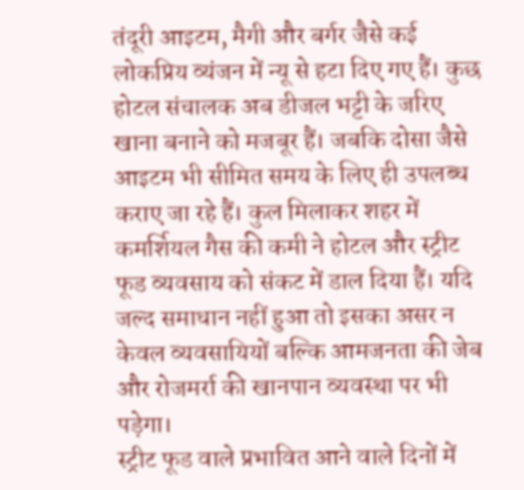तंदूरी आइटम, मैगी और बर्गर जैसे कई लोकप्रिय व्यंजन में न्यू से हटा दिए गए हैं। कुछ होटल संचालक अब डीजल भट्टी के जरिए खाना बनाने को मजबूर हैं। जबकि दोसा जैसे आइटम भी सीमित समय के लिए ही उपलब्ध कराए जा रहे हैं। कुल मिलाकर शहर में कमर्शियल गैस की कमी ने होटल और स्ट्रीट फूड व्यवसाय को संकट में डाल दिया हैं। यदि जल्द समाधान नहीं हुआ तो इसका असर न केवल व्यवसायियों बल्कि आमजनता की जेब और रोजमर्रा की खानपान व्यवस्था पर भी पड़ेगा।
स्ट्रीट फूड वाले प्रभावित आने वाले दिनों में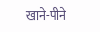खाने-पीने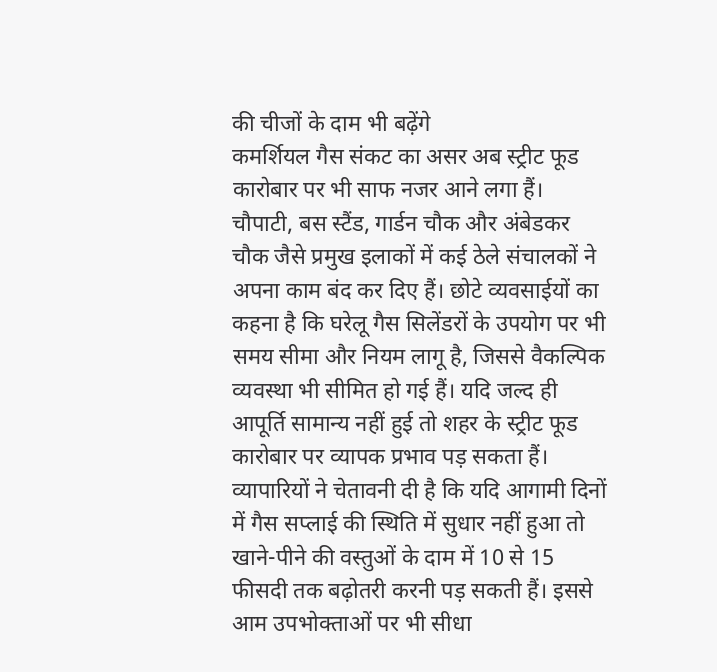की चीजों के दाम भी बढ़ेंगे
कमर्शियल गैस संकट का असर अब स्ट्रीट फूड कारोबार पर भी साफ नजर आने लगा हैं। चौपाटी, बस स्टैंड, गार्डन चौक और अंबेडकर चौक जैसे प्रमुख इलाकों में कई ठेले संचालकों ने अपना काम बंद कर दिए हैं। छोटे व्यवसाईयों का कहना है कि घरेलू गैस सिलेंडरों के उपयोग पर भी समय सीमा और नियम लागू है, जिससे वैकल्पिक व्यवस्था भी सीमित हो गई हैं। यदि जल्द ही आपूर्ति सामान्य नहीं हुई तो शहर के स्ट्रीट फूड कारोबार पर व्यापक प्रभाव पड़ सकता हैं। व्यापारियों ने चेतावनी दी है कि यदि आगामी दिनों में गैस सप्लाई की स्थिति में सुधार नहीं हुआ तो खाने-पीने की वस्तुओं के दाम में 10 से 15 फीसदी तक बढ़ोतरी करनी पड़ सकती हैं। इससे आम उपभोक्ताओं पर भी सीधा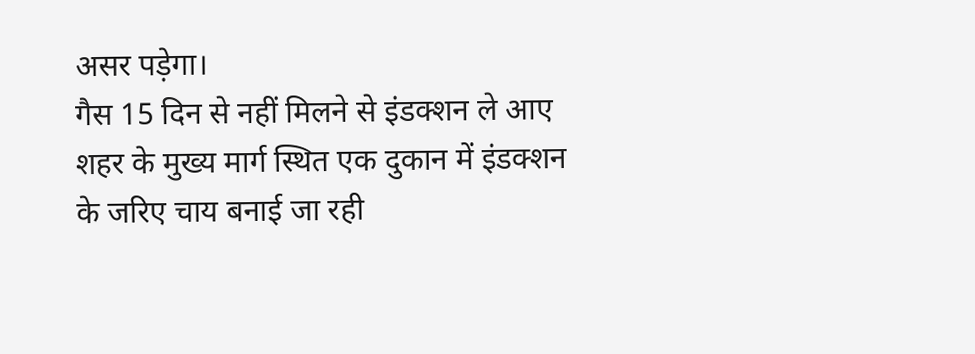असर पड़ेगा।
गैस 15 दिन से नहीं मिलने से इंडक्शन ले आए
शहर के मुख्य मार्ग स्थित एक दुकान में इंडक्शन के जरिए चाय बनाई जा रही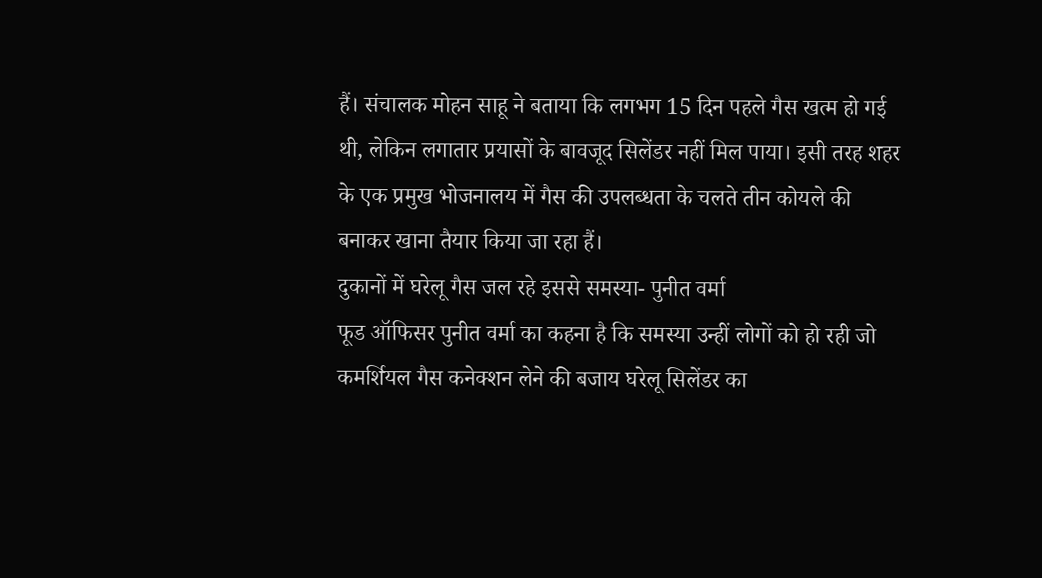हैं। संचालक मोहन साहू ने बताया कि लगभग 15 दिन पहले गैस खत्म हो गई थी, लेकिन लगातार प्रयासों के बावजूद सिलेंडर नहीं मिल पाया। इसी तरह शहर के एक प्रमुख भोजनालय में गैस की उपलब्धता के चलते तीन कोयले की बनाकर खाना तैयार किया जा रहा हैं।
दुकानों में घरेलू गैस जल रहे इससे समस्या- पुनीत वर्मा
फूड ऑफिसर पुनीत वर्मा का कहना है कि समस्या उन्हीं लोगों को हो रही जो कमर्शियल गैस कनेक्शन लेने की बजाय घरेलू सिलेंडर का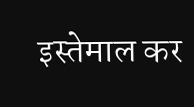इस्तेमाल कर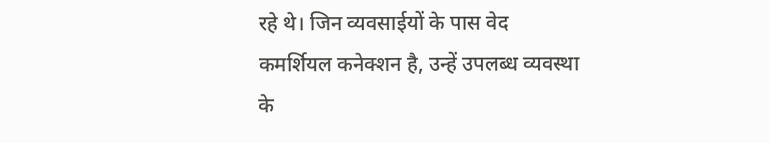रहे थे। जिन व्यवसाईयों के पास वेद कमर्शियल कनेक्शन है, उन्हें उपलब्ध व्यवस्था के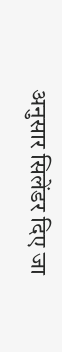अनुसार सिलेंडर दिए जा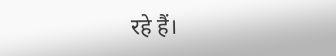रहे हैं।